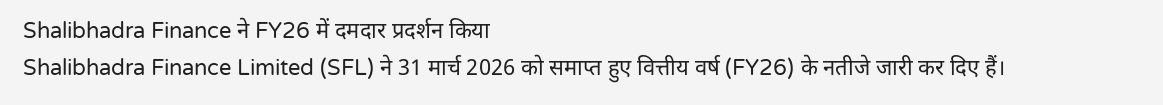Shalibhadra Finance ने FY26 में दमदार प्रदर्शन किया
Shalibhadra Finance Limited (SFL) ने 31 मार्च 2026 को समाप्त हुए वित्तीय वर्ष (FY26) के नतीजे जारी कर दिए हैं।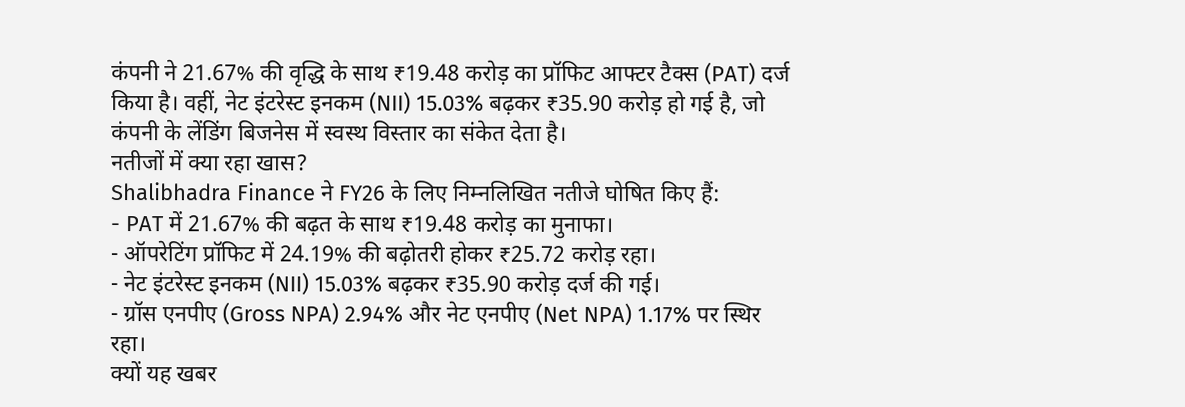कंपनी ने 21.67% की वृद्धि के साथ ₹19.48 करोड़ का प्रॉफिट आफ्टर टैक्स (PAT) दर्ज किया है। वहीं, नेट इंटरेस्ट इनकम (NII) 15.03% बढ़कर ₹35.90 करोड़ हो गई है, जो कंपनी के लेंडिंग बिजनेस में स्वस्थ विस्तार का संकेत देता है।
नतीजों में क्या रहा खास?
Shalibhadra Finance ने FY26 के लिए निम्नलिखित नतीजे घोषित किए हैं:
- PAT में 21.67% की बढ़त के साथ ₹19.48 करोड़ का मुनाफा।
- ऑपरेटिंग प्रॉफिट में 24.19% की बढ़ोतरी होकर ₹25.72 करोड़ रहा।
- नेट इंटरेस्ट इनकम (NII) 15.03% बढ़कर ₹35.90 करोड़ दर्ज की गई।
- ग्रॉस एनपीए (Gross NPA) 2.94% और नेट एनपीए (Net NPA) 1.17% पर स्थिर रहा।
क्यों यह खबर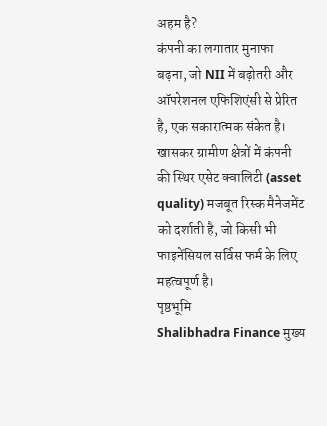अहम है?
कंपनी का लगातार मुनाफा बढ़ना, जो NII में बढ़ोतरी और ऑपरेशनल एफिशिएंसी से प्रेरित है, एक सकारात्मक संकेत है। खासकर ग्रामीण क्षेत्रों में कंपनी की स्थिर एसेट क्वालिटी (asset quality) मजबूत रिस्क मैनेजमेंट को दर्शाती है, जो किसी भी फाइनेंसियल सर्विस फर्म के लिए महत्वपूर्ण है।
पृष्ठभूमि
Shalibhadra Finance मुख्य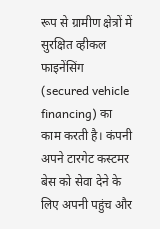रूप से ग्रामीण क्षेत्रों में सुरक्षित व्हीकल फाइनेंसिंग (secured vehicle financing) का काम करती है। कंपनी अपने टारगेट कस्टमर बेस को सेवा देने के लिए अपनी पहुंच और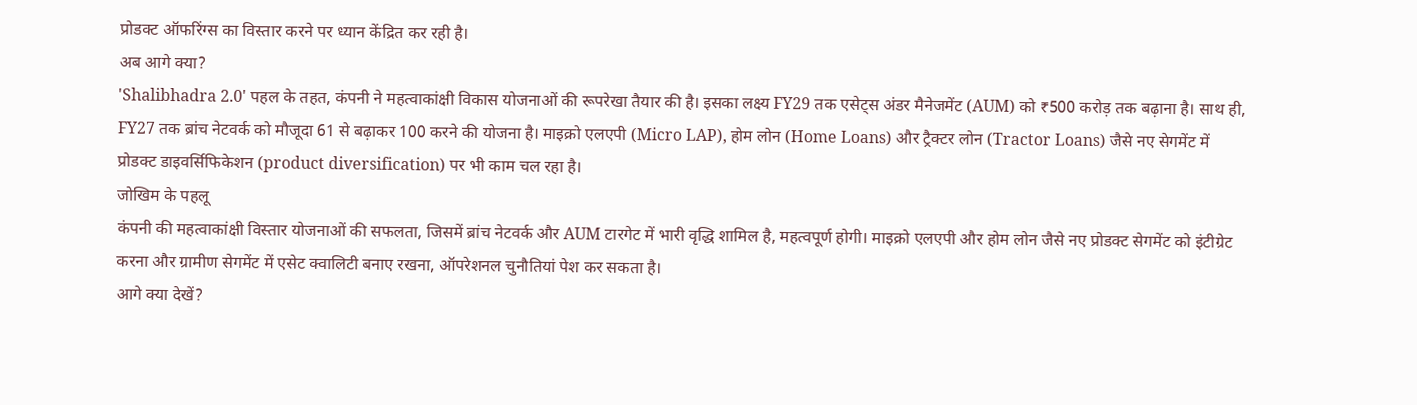प्रोडक्ट ऑफरिंग्स का विस्तार करने पर ध्यान केंद्रित कर रही है।
अब आगे क्या?
'Shalibhadra 2.0' पहल के तहत, कंपनी ने महत्वाकांक्षी विकास योजनाओं की रूपरेखा तैयार की है। इसका लक्ष्य FY29 तक एसेट्स अंडर मैनेजमेंट (AUM) को ₹500 करोड़ तक बढ़ाना है। साथ ही, FY27 तक ब्रांच नेटवर्क को मौजूदा 61 से बढ़ाकर 100 करने की योजना है। माइक्रो एलएपी (Micro LAP), होम लोन (Home Loans) और ट्रैक्टर लोन (Tractor Loans) जैसे नए सेगमेंट में प्रोडक्ट डाइवर्सिफिकेशन (product diversification) पर भी काम चल रहा है।
जोखिम के पहलू
कंपनी की महत्वाकांक्षी विस्तार योजनाओं की सफलता, जिसमें ब्रांच नेटवर्क और AUM टारगेट में भारी वृद्धि शामिल है, महत्वपूर्ण होगी। माइक्रो एलएपी और होम लोन जैसे नए प्रोडक्ट सेगमेंट को इंटीग्रेट करना और ग्रामीण सेगमेंट में एसेट क्वालिटी बनाए रखना, ऑपरेशनल चुनौतियां पेश कर सकता है।
आगे क्या देखें?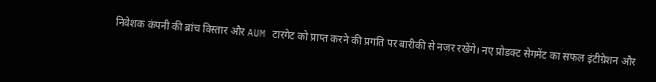निवेशक कंपनी की ब्रांच विस्तार और AUM टारगेट को प्राप्त करने की प्रगति पर बारीकी से नजर रखेंगे। नए प्रोडक्ट सेगमेंट का सफल इंटीग्रेशन और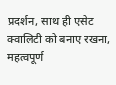प्रदर्शन, साथ ही एसेट क्वालिटी को बनाए रखना, महत्वपूर्ण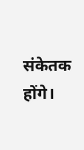संकेतक होंगे।